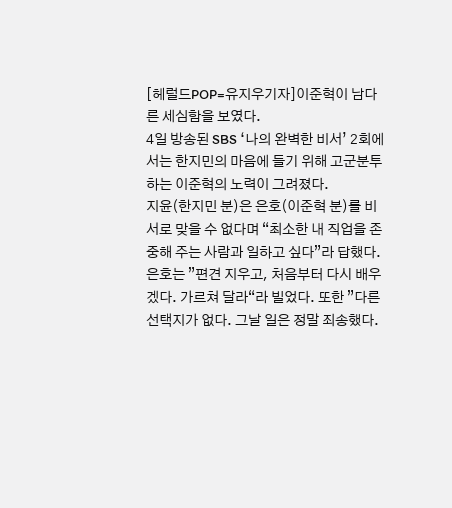[헤럴드POP=유지우기자]이준혁이 남다른 세심함을 보였다.
4일 방송된 SBS ‘나의 완벽한 비서’ 2회에서는 한지민의 마음에 들기 위해 고군분투하는 이준혁의 노력이 그려졌다.
지윤(한지민 분)은 은호(이준혁 분)를 비서로 맞을 수 없다며 “최소한 내 직업을 존중해 주는 사람과 일하고 싶다”라 답했다.
은호는 ”편견 지우고, 처음부터 다시 배우겠다. 가르쳐 달라“라 빌었다. 또한 ”다른 선택지가 없다. 그날 일은 정말 죄송했다.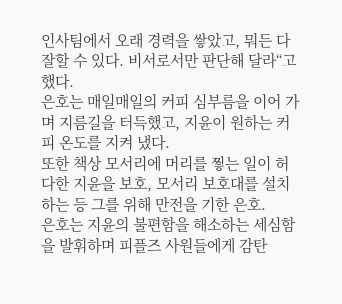인사팀에서 오래 경력을 쌓았고, 뭐든 다 잘할 수 있다. 비서로서만 판단해 달라“고 했다.
은호는 매일매일의 커피 심부름을 이어 가며 지름길을 터득했고, 지윤이 원하는 커피 온도를 지켜 냈다.
또한 책상 모서리에 머리를 찧는 일이 허다한 지윤을 보호, 모서리 보호대를 설치하는 등 그를 위해 만전을 기한 은호.
은호는 지윤의 불편함을 해소하는 세심함을 발휘하며 피플즈 사원들에게 감탄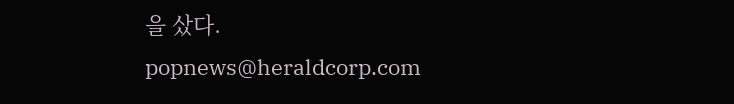을 샀다.
popnews@heraldcorp.com